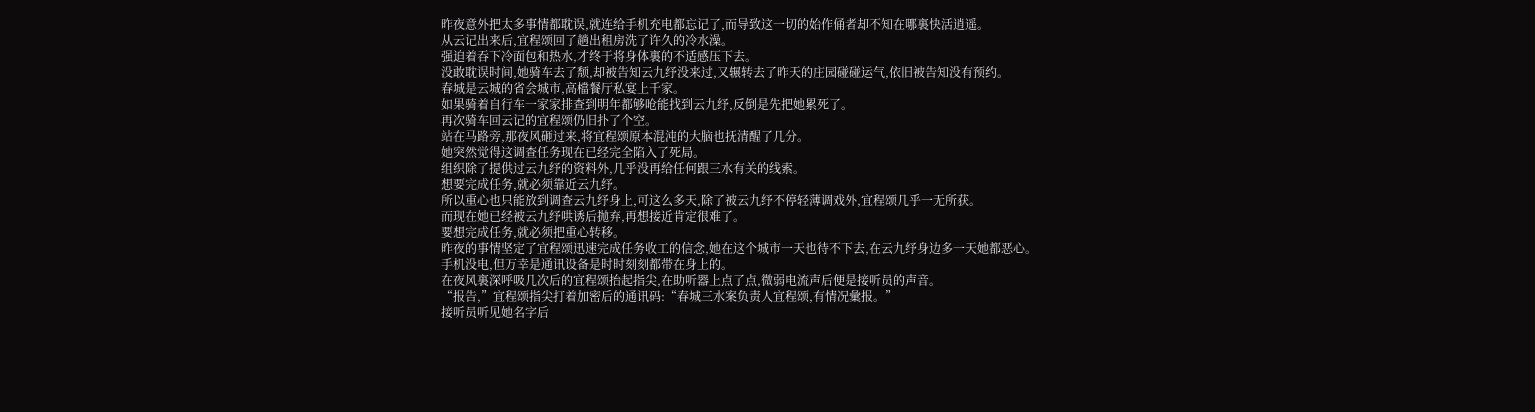昨夜意外把太多事情都耽误,就连给手机充电都忘记了,而导致这一切的始作俑者却不知在哪裏快活逍遥。
从云记出来后,宜程颂回了趟出租房洗了许久的冷水澡。
强迫着吞下冷面包和热水,才终于将身体裏的不适感压下去。
没敢耽误时间,她骑车去了颓,却被告知云九纾没来过,又辗转去了昨天的庄园碰碰运气,依旧被告知没有预约。
春城是云城的省会城市,高檔餐厅私宴上千家。
如果骑着自行车一家家排查到明年都够呛能找到云九纾,反倒是先把她累死了。
再次骑车回云记的宜程颂仍旧扑了个空。
站在马路旁,那夜风砸过来,将宜程颂原本混沌的大脑也抚清醒了几分。
她突然觉得这调查任务现在已经完全陷入了死局。
组织除了提供过云九纾的资料外,几乎没再给任何跟三水有关的线索。
想要完成任务,就必须靠近云九纾。
所以重心也只能放到调查云九纾身上,可这么多天,除了被云九纾不停轻薄调戏外,宜程颂几乎一无所获。
而现在她已经被云九纾哄诱后抛弃,再想接近肯定很难了。
要想完成任务,就必须把重心转移。
昨夜的事情坚定了宜程颂迅速完成任务收工的信念,她在这个城市一天也待不下去,在云九纾身边多一天她都恶心。
手机没电,但万幸是通讯设备是时时刻刻都带在身上的。
在夜风裏深呼吸几次后的宜程颂抬起指尖,在助听器上点了点,微弱电流声后便是接听员的声音。
“报告,”宜程颂指尖打着加密后的通讯码:“春城三水案负责人宜程颂,有情况彙报。”
接听员听见她名字后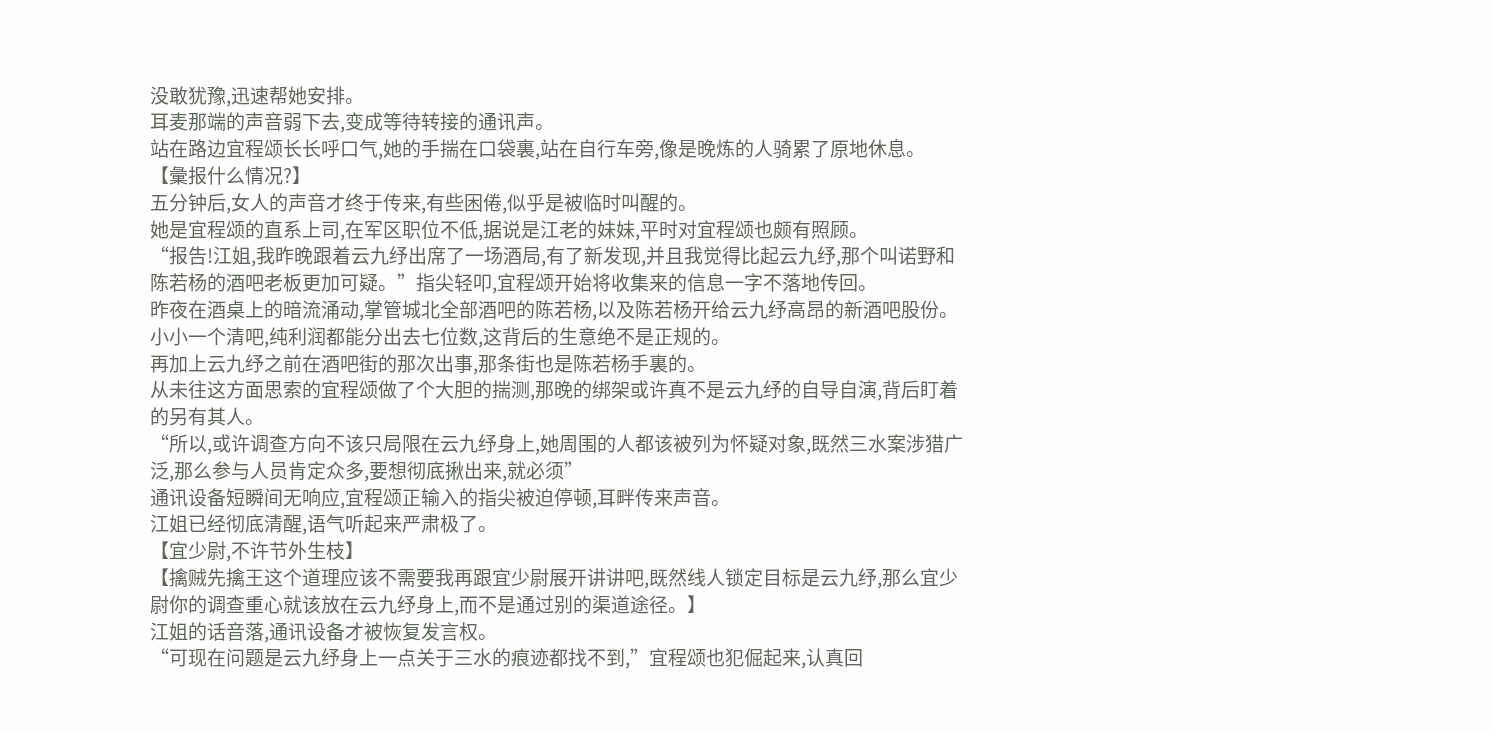没敢犹豫,迅速帮她安排。
耳麦那端的声音弱下去,变成等待转接的通讯声。
站在路边宜程颂长长呼口气,她的手揣在口袋裏,站在自行车旁,像是晚炼的人骑累了原地休息。
【彙报什么情况?】
五分钟后,女人的声音才终于传来,有些困倦,似乎是被临时叫醒的。
她是宜程颂的直系上司,在军区职位不低,据说是江老的妹妹,平时对宜程颂也颇有照顾。
“报告!江姐,我昨晚跟着云九纾出席了一场酒局,有了新发现,并且我觉得比起云九纾,那个叫诺野和陈若杨的酒吧老板更加可疑。”指尖轻叩,宜程颂开始将收集来的信息一字不落地传回。
昨夜在酒桌上的暗流涌动,掌管城北全部酒吧的陈若杨,以及陈若杨开给云九纾高昂的新酒吧股份。
小小一个清吧,纯利润都能分出去七位数,这背后的生意绝不是正规的。
再加上云九纾之前在酒吧街的那次出事,那条街也是陈若杨手裏的。
从未往这方面思索的宜程颂做了个大胆的揣测,那晚的绑架或许真不是云九纾的自导自演,背后盯着的另有其人。
“所以,或许调查方向不该只局限在云九纾身上,她周围的人都该被列为怀疑对象,既然三水案涉猎广泛,那么参与人员肯定众多,要想彻底揪出来,就必须”
通讯设备短瞬间无响应,宜程颂正输入的指尖被迫停顿,耳畔传来声音。
江姐已经彻底清醒,语气听起来严肃极了。
【宜少尉,不许节外生枝】
【擒贼先擒王这个道理应该不需要我再跟宜少尉展开讲讲吧,既然线人锁定目标是云九纾,那么宜少尉你的调查重心就该放在云九纾身上,而不是通过别的渠道途径。】
江姐的话音落,通讯设备才被恢复发言权。
“可现在问题是云九纾身上一点关于三水的痕迹都找不到,”宜程颂也犯倔起来,认真回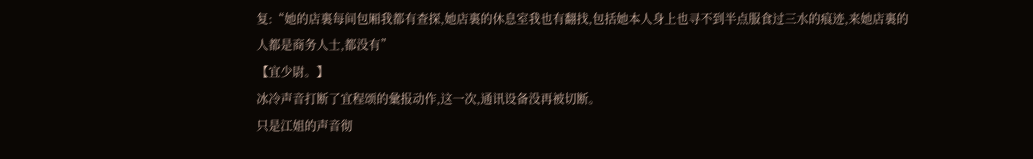复:“她的店裏每间包厢我都有查探,她店裏的休息室我也有翻找,包括她本人身上也寻不到半点服食过三水的痕迹,来她店裏的人都是商务人士,都没有”
【宜少尉。】
冰冷声音打断了宜程颂的彙报动作,这一次,通讯设备没再被切断。
只是江姐的声音彻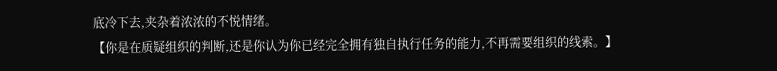底冷下去,夹杂着浓浓的不悦情绪。
【你是在质疑组织的判断,还是你认为你已经完全拥有独自执行任务的能力,不再需要组织的线索。】